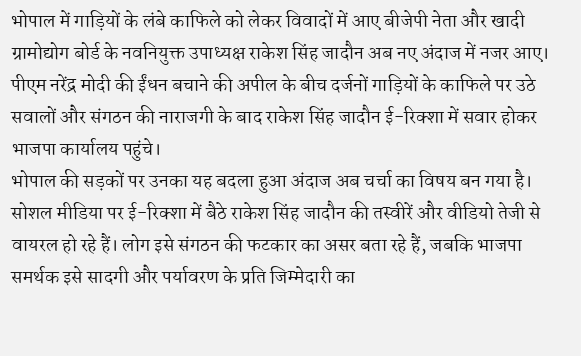भोपाल में गाड़ियों के लंबे काफिले को लेकर विवादों में आए बीजेपी नेता और खादी ग्रामोद्योग बोर्ड के नवनियुक्त उपाध्यक्ष राकेश सिंह जादौन अब नए अंदाज में नजर आए। पीएम नरेंद्र मोदी की ईंधन बचाने की अपील के बीच दर्जनों गाड़ियों के काफिले पर उठे सवालों और संगठन की नाराजगी के बाद राकेश सिंह जादौन ई-रिक्शा में सवार होकर भाजपा कार्यालय पहुंचे।
भोपाल की सड़कों पर उनका यह बदला हुआ अंदाज अब चर्चा का विषय बन गया है। सोशल मीडिया पर ई-रिक्शा में बैठे राकेश सिंह जादौन की तस्वीरें और वीडियो तेजी से वायरल हो रहे हैं। लोग इसे संगठन की फटकार का असर बता रहे हैं, जबकि भाजपा समर्थक इसे सादगी और पर्यावरण के प्रति जिम्मेदारी का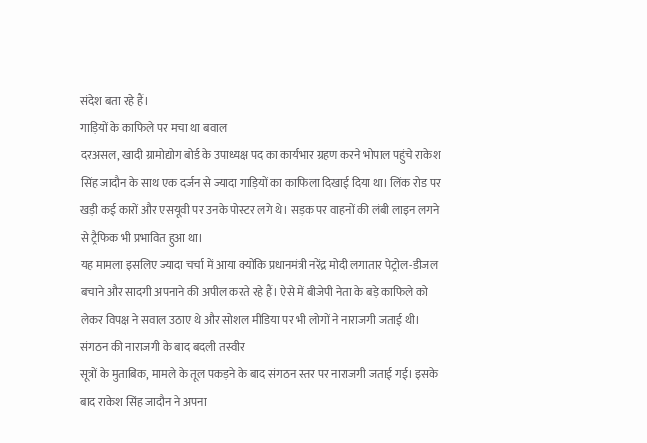संदेश बता रहे हैं।
गाड़ियों के काफिले पर मचा था बवाल
दरअसल, खादी ग्रामोद्योग बोर्ड के उपाध्यक्ष पद का कार्यभार ग्रहण करने भोपाल पहुंचे राकेश सिंह जादौन के साथ एक दर्जन से ज्यादा गाड़ियों का काफिला दिखाई दिया था। लिंक रोड पर खड़ी कई कारों और एसयूवी पर उनके पोस्टर लगे थे। सड़क पर वाहनों की लंबी लाइन लगने से ट्रैफिक भी प्रभावित हुआ था।
यह मामला इसलिए ज्यादा चर्चा में आया क्योंकि प्रधानमंत्री नरेंद्र मोदी लगातार पेट्रोल-डीजल बचाने और सादगी अपनाने की अपील करते रहे हैं। ऐसे में बीजेपी नेता के बड़े काफिले को लेकर विपक्ष ने सवाल उठाए थे और सोशल मीडिया पर भी लोगों ने नाराजगी जताई थी।
संगठन की नाराजगी के बाद बदली तस्वीर
सूत्रों के मुताबिक, मामले के तूल पकड़ने के बाद संगठन स्तर पर नाराजगी जताई गई। इसके बाद राकेश सिंह जादौन ने अपना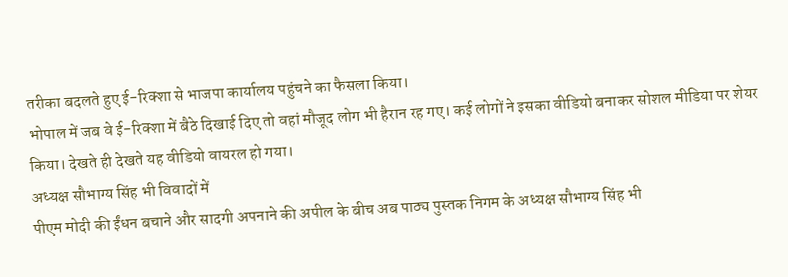तरीका बदलते हुए ई-रिक्शा से भाजपा कार्यालय पहुंचने का फैसला किया।
भोपाल में जब वे ई-रिक्शा में बैठे दिखाई दिए तो वहां मौजूद लोग भी हैरान रह गए। कई लोगों ने इसका वीडियो बनाकर सोशल मीडिया पर शेयर किया। देखते ही देखते यह वीडियो वायरल हो गया।
अध्यक्ष सौभाग्य सिंह भी विवादों में
पीएम मोदी की ईंधन बचाने और सादगी अपनाने की अपील के बीच अब पाठ्य पुस्तक निगम के अध्यक्ष सौभाग्य सिंह भी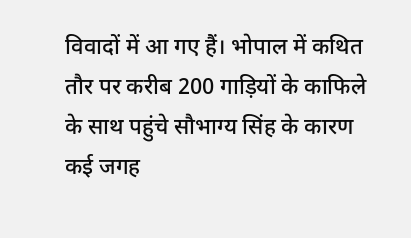विवादों में आ गए हैं। भोपाल में कथित तौर पर करीब 200 गाड़ियों के काफिले के साथ पहुंचे सौभाग्य सिंह के कारण कई जगह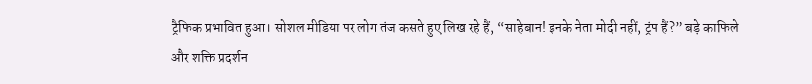ट्रैफिक प्रभावित हुआ। सोशल मीडिया पर लोग तंज कसते हुए लिख रहे हैं, “साहेबान! इनके नेता मोदी नहीं, ट्रंप हैं?” बड़े काफिले और शक्ति प्रदर्शन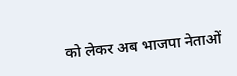को लेकर अब भाजपा नेताओं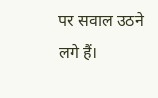पर सवाल उठने लगे हैं।